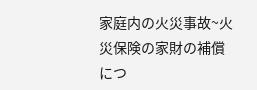家庭内の火災事故~火災保険の家財の補償につ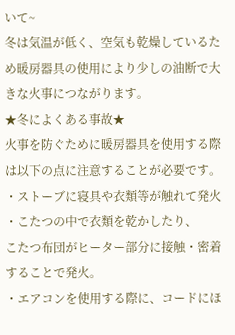いて~
冬は気温が低く、空気も乾燥しているため暖房器具の使用により少しの油断で大きな火事につながります。
★冬によくある事故★
火事を防ぐために暖房器具を使用する際は以下の点に注意することが必要です。
・ストーブに寝具や衣類等が触れて発火
・こたつの中で衣類を乾かしたり、
こたつ布団がヒーター部分に接触・密着することで発火。
・エアコンを使用する際に、コードにほ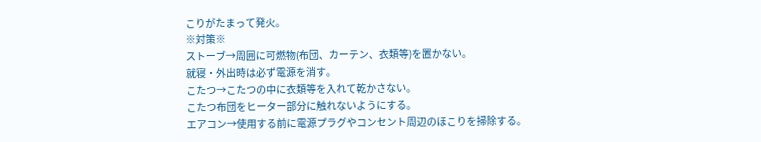こりがたまって発火。
※対策※
ストーブ→周囲に可燃物(布団、カーテン、衣類等)を置かない。
就寝・外出時は必ず電源を消す。
こたつ→こたつの中に衣類等を入れて乾かさない。
こたつ布団をヒーター部分に触れないようにする。
エアコン→使用する前に電源プラグやコンセント周辺のほこりを掃除する。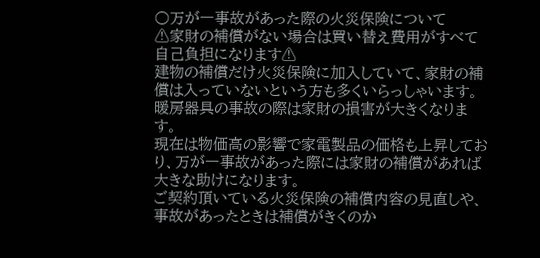○万が一事故があった際の火災保険について
⚠家財の補償がない場合は買い替え費用がすべて自己負担になります⚠
建物の補償だけ火災保険に加入していて、家財の補償は入っていないという方も多くいらっしゃいます。
暖房器具の事故の際は家財の損害が大きくなります。
現在は物価高の影響で家電製品の価格も上昇しており、万が一事故があった際には家財の補償があれば大きな助けになります。
ご契約頂いている火災保険の補償内容の見直しや、事故があったときは補償がきくのか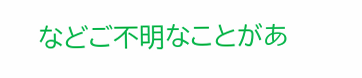などご不明なことがあ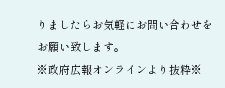りましたらお気軽にお問い合わせをお願い致します。
※政府広報オンラインより抜粋※